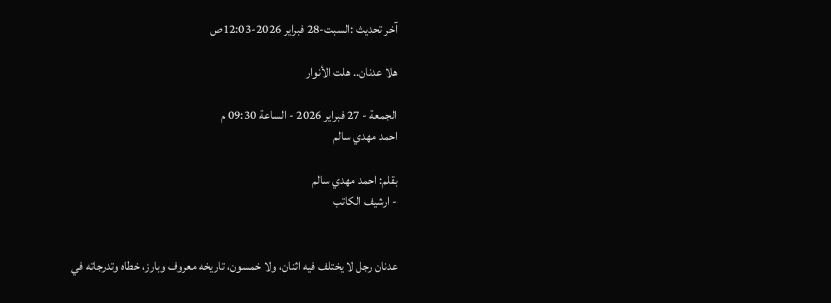آخر تحديث :السبت-28 فبراير 2026-12:03ص

هلا عدنان.. هلت الأنوار

الجمعة - 27 فبراير 2026 - الساعة 09:30 م
احمد مهدي سالم

بقلم: احمد مهدي سالم
- ارشيف الكاتب


عدنان رجل لا يختلف فيه اثنان، ولا خمسون، تاريخه معروف وبارز، خطاه وتدرجاته في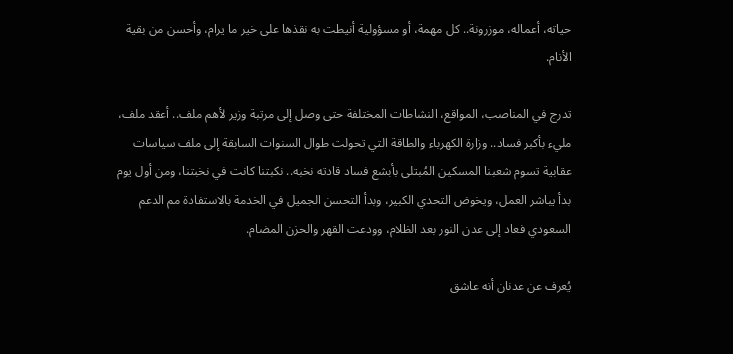حياته، أعماله، موزرونة.. كل مهمة، أو مسؤولية أنيطت به نقذها على خير ما يرام، وأحسن من بقية الأنام.

تدرج في المناصب، المواقع، النشاطات المختلفة حتى وصل إلى مرتبة وزير لأهم ملف.. أعقد ملف، مليء بأكبر فساد.. وزارة الكهرباء والطاقة التي تحولت طوال السنوات السابقة إلى ملف سياسات عقابية تسوم شعبنا المسكين المُبتلى بأبشع فساد قادته نخبه.. نكبتنا كانت في نخبتنا، ومن أول يوم بدأ يباشر العمل، ويخوض التحدي الكبير، وبدأ التحسن الجميل في الخدمة بالاستفادة مم الدعم السعودي فعاد إلى عدن النور بعد الظلام، وودعت القهر والحزن المضام.

يُعرف عن عدنان أنه عاشق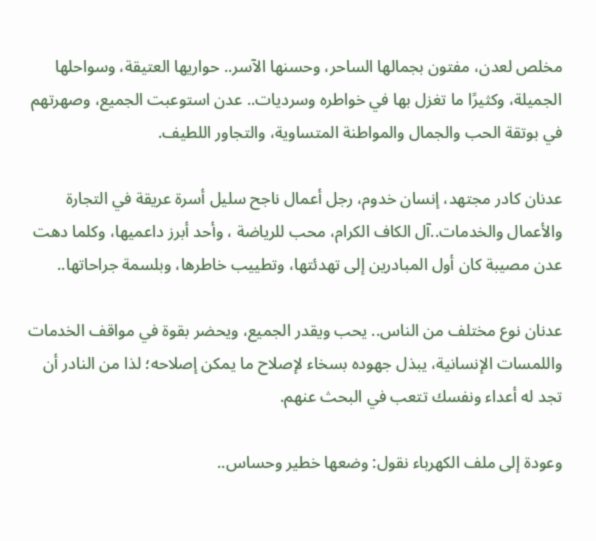مخلص لعدن، مفتون بجمالها الساحر، وحسنها الآسر.. حواريها العتيقة، وسواحلها الجميلة، وكثيرًا ما تغزل بها في خواطره وسرديات.. عدن استوعبت الجميع، وصهرتهم في بوتقة الحب والجمال والمواطنة المتساوية، والتجاور اللطيف.

عدنان كادر مجتهد، إنسان خدوم، رجل أعمال ناجح سليل أسرة عريقة في التجارة والأعمال والخدمات..آل الكاف الكرام، محب للرياضة ، وأحد أبرز داعميها، وكلما دهت عدن مصيبة كان أول المبادرين إلى تهدئتها، وتطييب خاطرها، وبلسمة جراحاتها..

عدنان نوع مختلف من الناس.. يحب ويقدر الجميع، ويحضر بقوة في مواقف الخدمات واللمسات الإنسانية، يبذل جهوده بسخاء لإصلاح ما يمكن إصلاحه؛ لذا من النادر أن تجد له أعداء ونفسك تتعب في البحث عنهم.

وعودة إلى ملف الكهرباء نقول: وضعها خطير وحساس..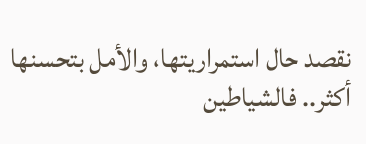نقصد حال استمراريتها، والأمل بتحسنها أكثر.. فالشياطين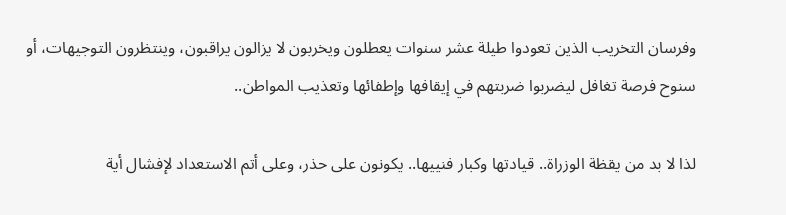وفرسان التخريب الذين تعودوا طيلة عشر سنوات يعطلون ويخربون لا يزالون يراقبون، وينتظرون التوجيهات، أو سنوح فرصة تغافل ليضربوا ضربتهم في إيقافها وإطفائها وتعذيب المواطن..

لذا لا بد من يقظة الوزراة.. قيادتها وكبار فنييها.. يكونون على حذر، وعلى أتم الاستعداد لإفشال أية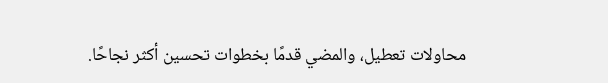محاولات تعطيل، والمضي قدمًا بخطوات تحسين أكثر نجاحًا.